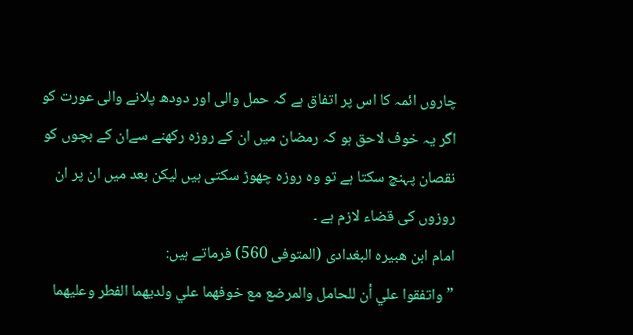چاروں ائمہ کا اس پر اتفاق ہے کہ حمل والی اور دودھ پلانے والی عورت کو اگر یہ خوف لاحق ہو کہ رمضان میں ان کے روزہ رکھنے سےان کے بچوں کو نقصان پہنچ سکتا ہے تو وہ روزہ چھوڑ سکتی ہیں لیکن بعد میں ان پر ان روزوں کی قضاء لازم ہے ۔
امام ابن ھبیرہ البغدادی (المتوفی 560) فرماتے ہیں:
”واتفقوا علي أن للحامل والمرضع مع خوفهما علي ولديهما الفطر وعليهما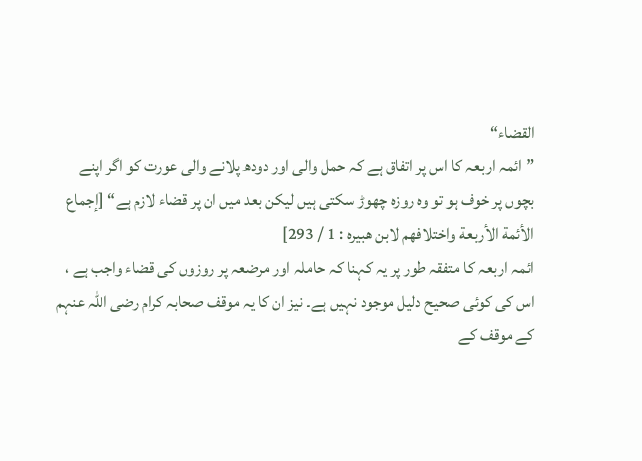القضاء“
”ائمہ اربعہ کا اس پر اتفاق ہے کہ حمل والی اور دودھ پلانے والی عورت کو اگر اپنے بچوں پر خوف ہو تو وہ روزہ چھوڑ سکتی ہیں لیکن بعد میں ان پر قضاء لازم ہے“ [إجماع الأئمة الأربعة واختلافهم لابن هبيره : 1 / 293]
ائمہ اربعہ کا متفقہ طور پر یہ کہنا کہ حاملہ اور مرضعہ پر روزوں کی قضاء واجب ہے ، اس کی کوئی صحیح دلیل موجود نہیں ہے۔ نیز ان کا یہ موقف صحابہ کرام رضی اللہ عنہم کے موقف کے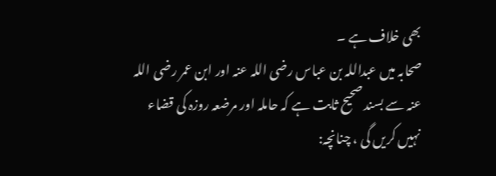بھی خلاف ہے ۔
صحابہ میں عبداللہ بن عباس رضی اللہ عنہ اور ابن عمر رضی اللہ عنہ سے بسند صحیح ثابت ہے کہ حاملہ اور مرضعہ روزہ کی قضاء نہیں کریں گی ، چنانچہ: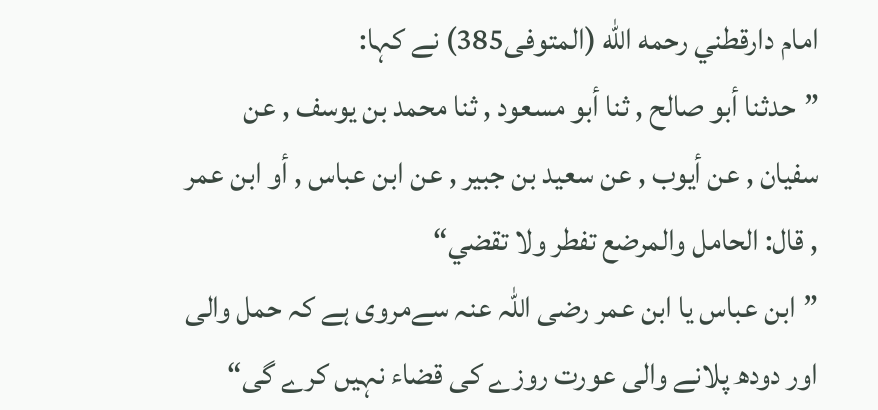امام دارقطني رحمه الله (المتوفى385) نے کہا:
”حدثنا أبو صالح , ثنا أبو مسعود , ثنا محمد بن يوسف , عن سفيان , عن أيوب , عن سعيد بن جبير , عن ابن عباس , أو ابن عمر , قال: الحامل والمرضع تفطر ولا تقضي“
”ابن عباس یا ابن عمر رضی اللہ عنہ سےمروی ہے کہ حمل والی اور دودھ پلانے والی عورت روزے کی قضاء نہیں کرے گی“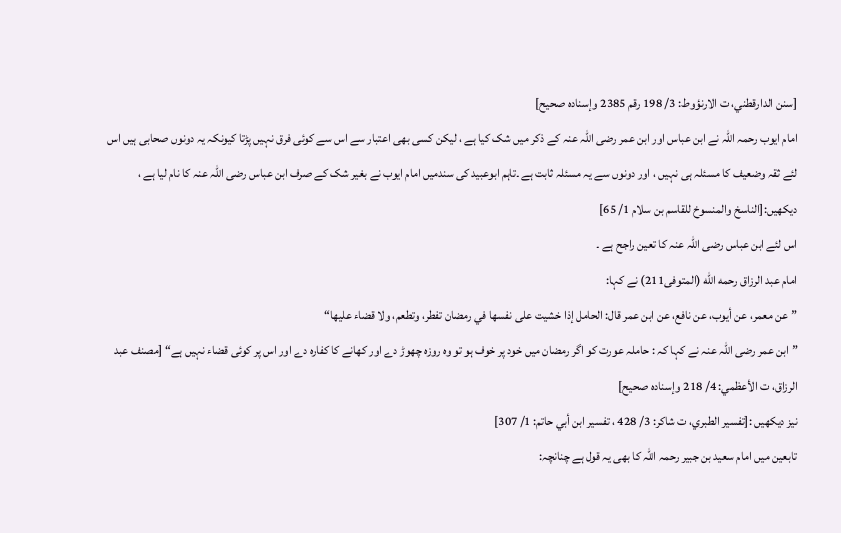[سنن الدارقطني، ت الارنؤوط: 3/ 198 رقم 2385 وإسناده صحيح]
امام ایوب رحمہ اللہ نے ابن عباس اور ابن عمر رضی اللہ عنہ کے ذکر میں شک کیا ہے ، لیکن کسی بھی اعتبار سے اس سے کوئی فرق نہیں پڑتا کیونکہ یہ دونوں صحابی ہیں اس لئے ثقہ وضعیف کا مسئلہ ہی نہیں ، اور دونوں سے یہ مسئلہ ثابت ہے ۔تاہم ابوعبید کی سندمیں امام ایوب نے بغیر شک کے صرف ابن عباس رضی اللہ عنہ کا نام لیا ہے ، دیکھیں:[الناسخ والمنسوخ للقاسم بن سلام 1/ 65]
اس لئے ابن عباس رضی اللہ عنہ کا تعین راجح ہے ۔
امام عبد الرزاق رحمه الله (المتوفى211) نے کہا:
”عن معمر، عن أيوب، عن نافع، عن ابن عمر قال: الحامل إذا خشيت على نفسها في رمضان تفطر، وتطعم، ولا قضاء عليها“
”ابن عمر رضی اللہ عنہ نے کہا کہ : حاملہ عورت کو اگر رمضان میں خود پر خوف ہو تو وہ روزہ چھوڑ دے اور کھانے کا کفارہ دے اور اس پر کوئی قضاء نہیں ہے“ [مصنف عبد الرزاق، ت الأعظمي: 4/ 218 وإسناده صحيح]
نیز دیکھیں :[تفسير الطبري، ت شاكر: 3/ 428 ، تفسير ابن أبي حاتم: 1/ 307]
تابعین میں امام سعید بن جبیر رحمہ اللہ کا بھی یہ قول ہے چنانچہ: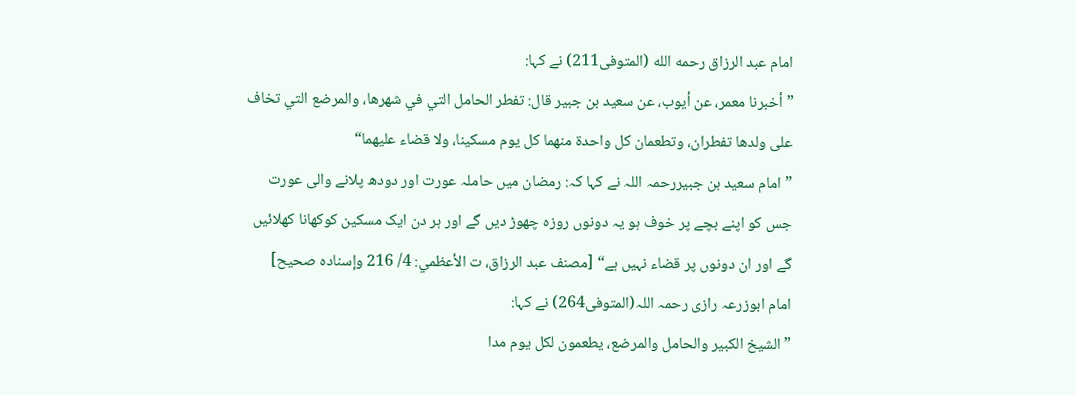امام عبد الرزاق رحمه الله (المتوفى211) نے کہا:
”أخبرنا معمر، عن أيوب، عن سعيد بن جبير قال: تفطر الحامل التي في شهرها، والمرضع التي تخاف على ولدها تفطران، وتطعمان كل واحدة منهما كل يوم مسكينا، ولا قضاء عليهما“
”امام سعید بن جبیررحمہ اللہ نے کہا کہ: رمضان میں حاملہ عورت اور دودھ پلانے والی عورت جس کو اپنے بچے پر خوف ہو یہ دونوں روزہ چھوڑ دیں گے اور ہر دن ایک مسکین کوکھانا کھلائیں گے اور ان دونوں پر قضاء نہیں ہے“ [مصنف عبد الرزاق، ت الأعظمي: 4/ 216 وإسناده صحيح]
امام ابوزرعہ رازی رحمہ اللہ(المتوفى264) نے کہا:
”الشيخ الكبير والحامل والمرضع، يطعمون لكل يوم مدا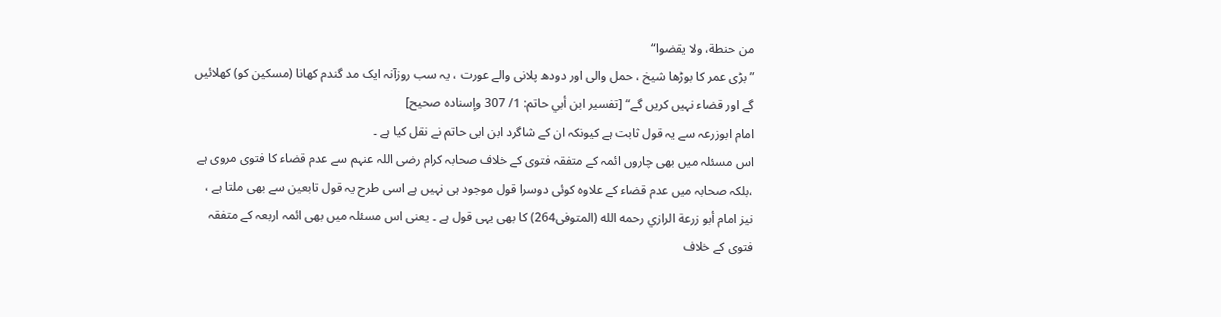من حنطة، ولا يقضوا“
”بڑی عمر کا بوڑھا شیخ ، حمل والی اور دودھ پلانی والے عورت ، یہ سب روزآنہ ایک مد گندم کھانا (مسکین کو) کھلائیں گے اور قضاء نہیں کریں گے“ [تفسير ابن أبي حاتم: 1/ 307 وإسناده صحيح]
امام ابوزرعہ سے یہ قول ثابت ہے کیونکہ ان کے شاگرد ابن ابی حاتم نے نقل کیا ہے ۔
اس مسئلہ میں بھی چاروں ائمہ کے متفقہ فتوی کے خلاف صحابہ کرام رضی اللہ عنہم سے عدم قضاء کا فتوی مروی ہے ،بلکہ صحابہ میں عدم قضاء کے علاوہ کوئی دوسرا قول موجود ہی نہیں ہے اسی طرح یہ قول تابعین سے بھی ملتا ہے ، نیز امام أبو زرعة الرازي رحمه الله (المتوفى264) کا بھی یہی قول ہے ۔ یعنی اس مسئلہ میں بھی ائمہ اربعہ کے متفقہ فتوی کے خلاف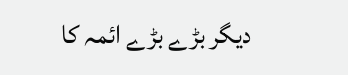دیگر بڑے بڑے ائمہ کا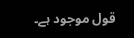قول موجود ہے۔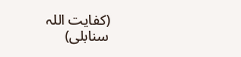(کفایت اللہ سنابلی)